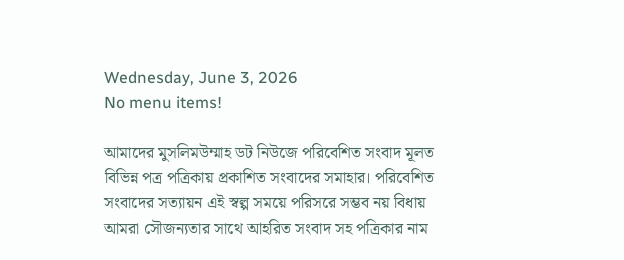Wednesday, June 3, 2026
No menu items!

আমাদের মুসলিমউম্মাহ ডট নিউজে পরিবেশিত সংবাদ মূলত বিভিন্ন পত্র পত্রিকায় প্রকাশিত সংবাদের সমাহার। পরিবেশিত সংবাদের সত্যায়ন এই স্বল্প সময়ে পরিসরে সম্ভব নয় বিধায় আমরা সৌজন্যতার সাথে আহরিত সংবাদ সহ পত্রিকার নাম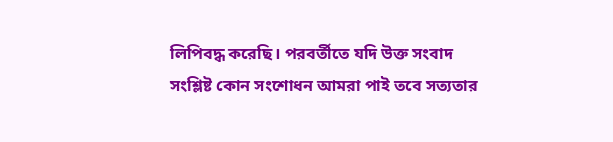লিপিবদ্ধ করেছি। পরবর্তীতে যদি উক্ত সংবাদ সংশ্লিষ্ট কোন সংশোধন আমরা পাই তবে সত্যতার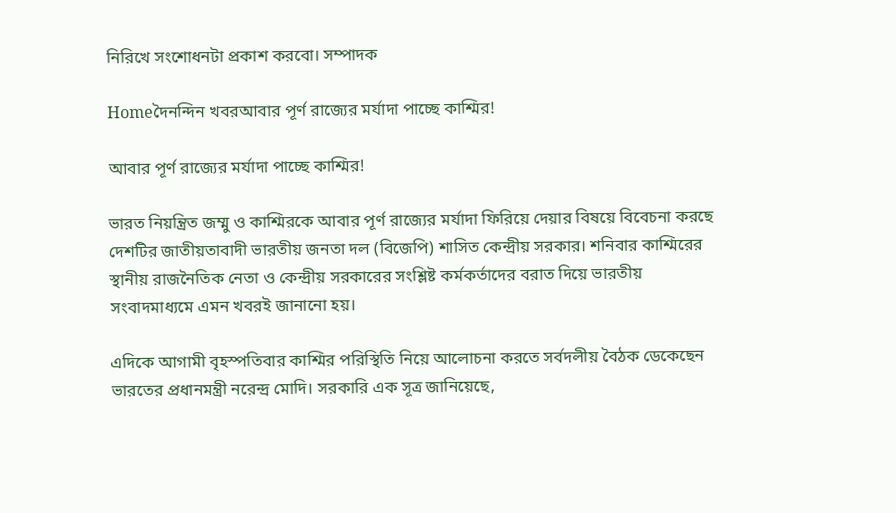নিরিখে সংশোধনটা প্রকাশ করবো। সম্পাদক

Homeদৈনন্দিন খবরআবার পূর্ণ রাজ্যের মর্যাদা পাচ্ছে কাশ্মির!

আবার পূর্ণ রাজ্যের মর্যাদা পাচ্ছে কাশ্মির!

ভারত নিয়ন্ত্রিত জম্মু ও কাশ্মিরকে আবার পূর্ণ রাজ্যের মর্যাদা ফিরিয়ে দেয়ার বিষয়ে বিবেচনা করছে দেশটির জাতীয়তাবাদী ভারতীয় জনতা দল (বিজেপি) শাসিত কেন্দ্রীয় সরকার। শনিবার কাশ্মিরের স্থানীয় রাজনৈতিক নেতা ও কেন্দ্রীয় সরকারের সংশ্লিষ্ট কর্মকর্তাদের বরাত দিয়ে ভারতীয় সংবাদমাধ্যমে এমন খবরই জানানো হয়।

এদিকে আগামী বৃহস্পতিবার কাশ্মির পরিস্থিতি নিয়ে আলোচনা করতে সর্বদলীয় বৈঠক ডেকেছেন ভারতের প্রধানমন্ত্রী নরেন্দ্র মোদি। সরকারি এক সূত্র জানিয়েছে,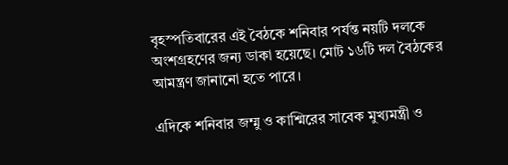বৃহস্পতিবারের এই বৈঠকে শনিবার পর্যন্ত নয়টি দলকে অংশগ্রহণের জন্য ডাকা হয়েছে। মোট ১৬টি দল বৈঠকের আমন্ত্রণ জানানো হতে পারে।

এদিকে শনিবার জম্মু ও কাশ্মিরের সাবেক মুখ্যমন্ত্রী ও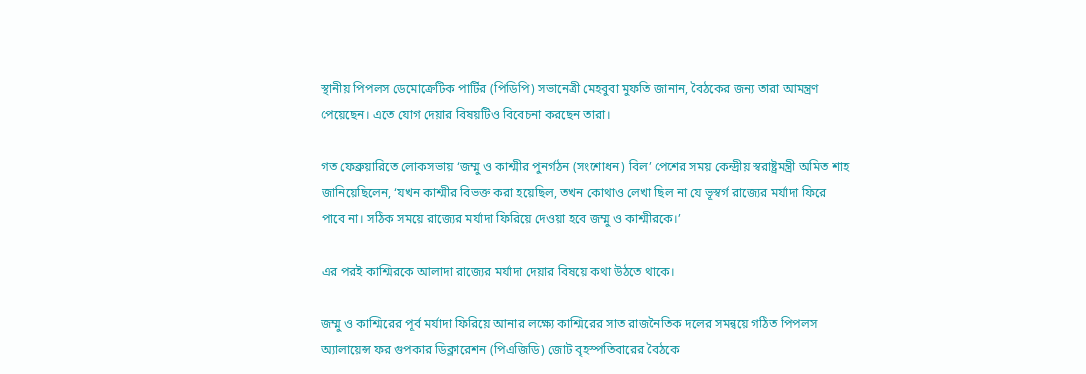স্থানীয় পিপলস ডেমোক্রেটিক পার্টির (পিডিপি) সভানেত্রী মেহবুবা মুফতি জানান, বৈঠকের জন্য তারা আমন্ত্রণ পেয়েছেন। এতে যোগ দেয়ার বিষয়টিও বিবেচনা করছেন তারা।

গত ফেব্রুয়ারিতে লোকসভায় ‘জম্মু ও কাশ্মীর পুনর্গঠন (সংশোধন) বিল’ পেশের সময় কেন্দ্রীয় স্বরাষ্ট্রমন্ত্রী অমিত শাহ জানিয়েছিলেন, ‘যখন কাশ্মীর বিভক্ত করা হয়েছিল, তখন কোথাও লেখা ছিল না যে ভূস্বর্গ রাজ্যের মর্যাদা ফিরে পাবে না। সঠিক সময়ে রাজ্যের মর্যাদা ফিরিয়ে দেওয়া হবে জম্মু ও কাশ্মীরকে।’

এর পরই কাশ্মিরকে আলাদা রাজ্যের মর্যাদা দেয়ার বিষয়ে কথা উঠতে থাকে।

জম্মু ও কাশ্মিরের পূর্ব মর্যাদা ফিরিয়ে আনার লক্ষ্যে কাশ্মিরের সাত রাজনৈতিক দলের সমন্বয়ে গঠিত পিপলস অ্যালায়েন্স ফর গুপকার ডিক্লারেশন (পিএজিডি) জোট বৃহস্পতিবারের বৈঠকে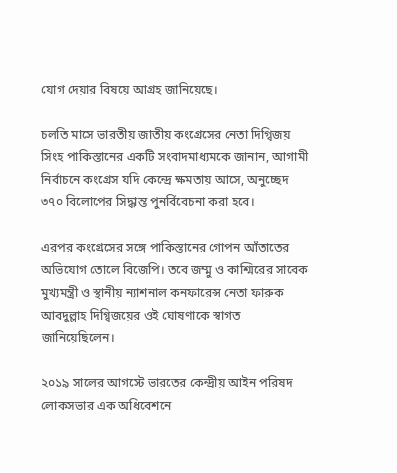যোগ দেয়ার বিষয়ে আগ্রহ জানিয়েছে।

চলতি মাসে ভারতীয় জাতীয় কংগ্রেসের নেতা দিগ্বিজয় সিংহ পাকিস্তানের একটি সংবাদমাধ্যমকে জানান, আগামী নির্বাচনে কংগ্রেস যদি কেন্দ্রে ক্ষমতায় আসে, অনুচ্ছেদ ৩৭০ বিলোপের সিদ্ধান্ত পুনর্বিবেচনা করা হবে।

এরপর কংগ্রেসের সঙ্গে পাকিস্তানের গোপন আঁতাতের অভিযোগ তোলে বিজেপি। তবে জম্মু ও কাশ্মিরের সাবেক মুখ্যমন্ত্রী ও স্থানীয় ন্যাশনাল কনফারেন্স নেতা ফারুক আবদুল্লাহ দিগ্বিজয়ের ওই ঘোষণাকে স্বাগত জানিয়েছিলেন।

২০১৯ সালের আগস্টে ভারতের কেন্দ্রীয় আইন পরিষদ লোকসভার এক অধিবেশনে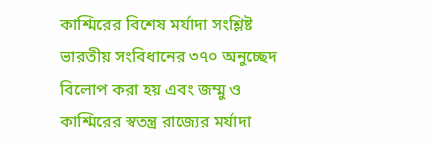কাশ্মিরের বিশেষ মর্যাদা সংশ্লিষ্ট ভারতীয় সংবিধানের ৩৭০ অনুচ্ছেদ বিলোপ করা হয় এবং জম্মু ও কাশ্মিরের স্বতন্ত্র রাজ্যের মর্যাদা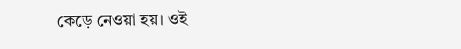কেড়ে নেওয়া হয়। ওই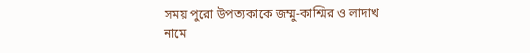সময় পুরো উপত্যকাকে জম্মু-কাশ্মির ও লাদাখ নামে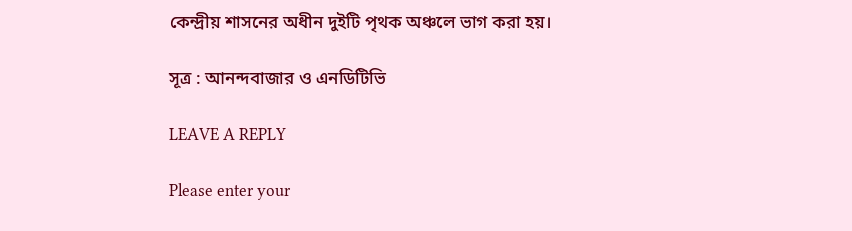কেন্দ্রীয় শাসনের অধীন দুইটি পৃথক অঞ্চলে ভাগ করা হয়।

সূত্র : আনন্দবাজার ও এনডিটিভি

LEAVE A REPLY

Please enter your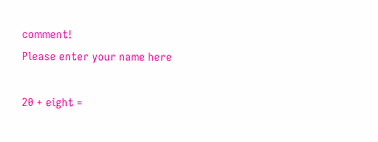comment!
Please enter your name here

20 + eight =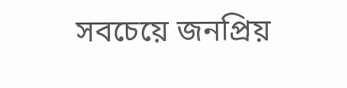সবচেয়ে জনপ্রিয়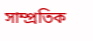সাম্প্রতিক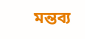মন্তব্য